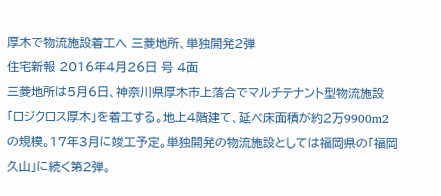厚木で物流施設着工へ 三菱地所、単独開発2弾
住宅新報 2016年4月26日 号 4面
三菱地所は5月6日、神奈川県厚木市上落合でマルチテナント型物流施設「ロジクロス厚木」を着工する。地上4階建て、延べ床面積が約2万9900m2の規模。17年3月に竣工予定。単独開発の物流施設としては福岡県の「福岡久山」に続く第2弾。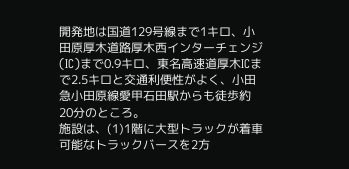開発地は国道129号線まで1キロ、小田原厚木道路厚木西インターチェンジ(IC)まで0.9キロ、東名高速道厚木ICまで2.5キロと交通利便性がよく、小田急小田原線愛甲石田駅からも徒歩約20分のところ。
施設は、(1)1階に大型トラックが着車可能なトラックバースを2方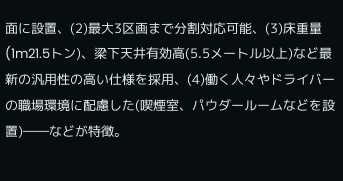面に設置、(2)最大3区画まで分割対応可能、(3)床重量(1m21.5トン)、梁下天井有効高(5.5メートル以上)など最新の汎用性の高い仕様を採用、(4)働く人々やドライバーの職場環境に配慮した(喫煙室、パウダールームなどを設置)――などが特徴。